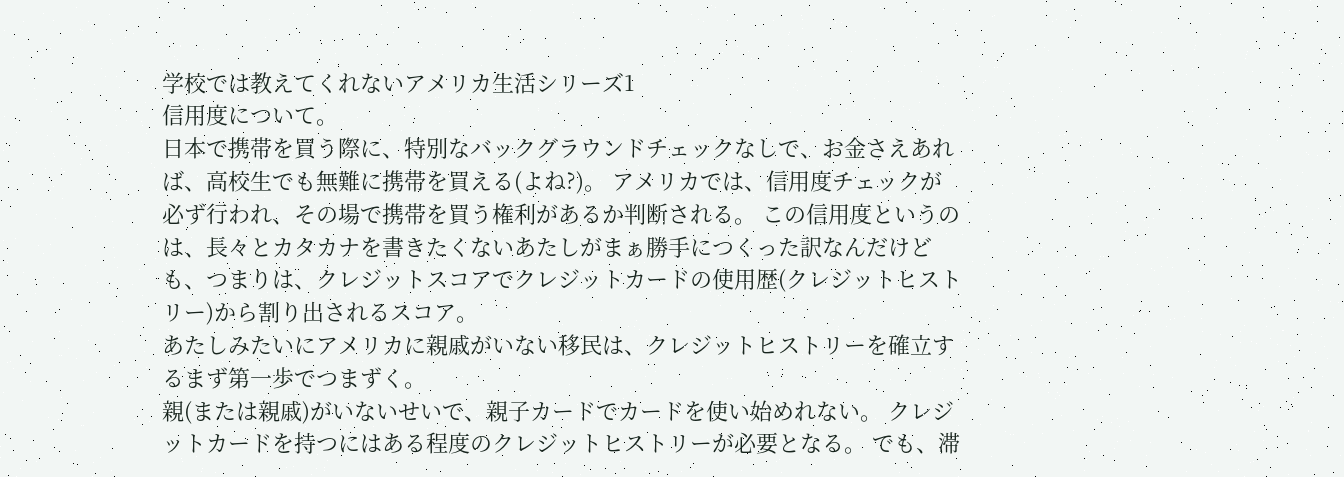学校では教えてくれないアメリカ生活シリーズ1
信用度について。
日本で携帯を買う際に、特別なバックグラウンドチェックなしで、お金さえあれば、高校生でも無難に携帯を買える(よね?)。 アメリカでは、信用度チェックが必ず行われ、その場で携帯を買う権利があるか判断される。 この信用度というのは、長々とカタカナを書きたくないあたしがまぁ勝手につくった訳なんだけども、つまりは、クレジットスコアでクレジットカードの使用歴(クレジットヒストリー)から割り出されるスコア。
あたしみたいにアメリカに親戚がいない移民は、クレジットヒストリーを確立するまず第一歩でつまずく。
親(または親戚)がいないせいで、親子カードでカードを使い始めれない。 クレジットカードを持つにはある程度のクレジットヒストリーが必要となる。 でも、滞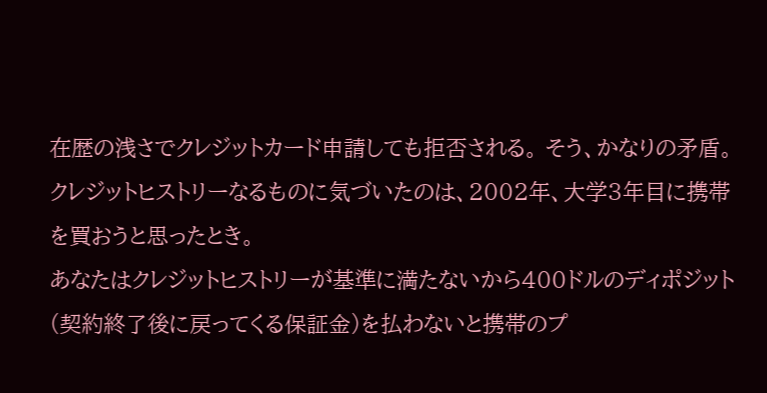在歴の浅さでクレジットカード申請しても拒否される。 そう、かなりの矛盾。
クレジットヒストリーなるものに気づいたのは、2002年、大学3年目に携帯を買おうと思ったとき。
あなたはクレジットヒストリーが基準に満たないから400ドルのディポジット(契約終了後に戻ってくる保証金)を払わないと携帯のプ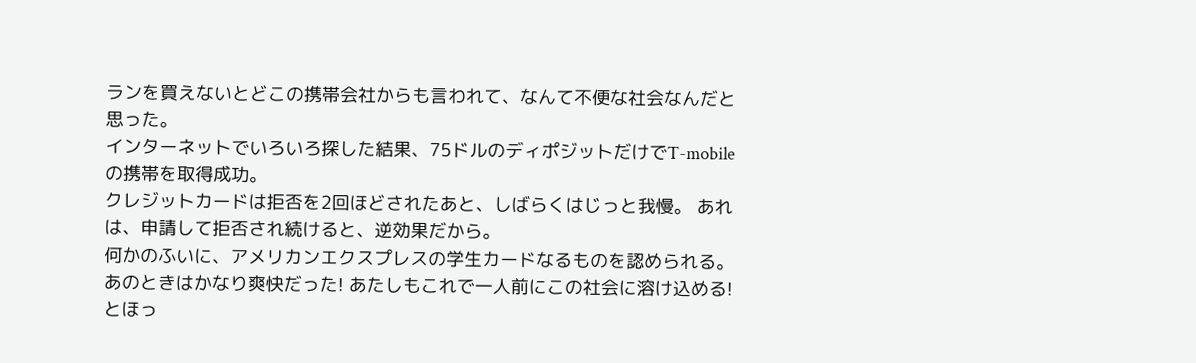ランを買えないとどこの携帯会社からも言われて、なんて不便な社会なんだと思った。
インターネットでいろいろ探した結果、75ドルのディポジットだけでT-mobileの携帯を取得成功。
クレジットカードは拒否を2回ほどされたあと、しばらくはじっと我慢。 あれは、申請して拒否され続けると、逆効果だから。
何かのふいに、アメリカンエクスプレスの学生カードなるものを認められる。
あのときはかなり爽快だった! あたしもこれで一人前にこの社会に溶け込める!とほっ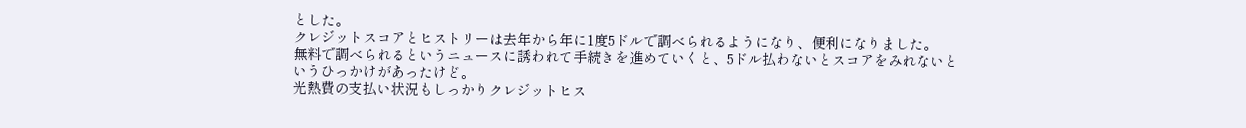とした。
クレジットスコアとヒストリーは去年から年に1度5ドルで調べられるようになり、便利になりました。
無料で調べられるというニュースに誘われて手続きを進めていくと、5ドル払わないとスコアをみれないと
いうひっかけがあったけど。
光熱費の支払い状況もしっかりクレジットヒス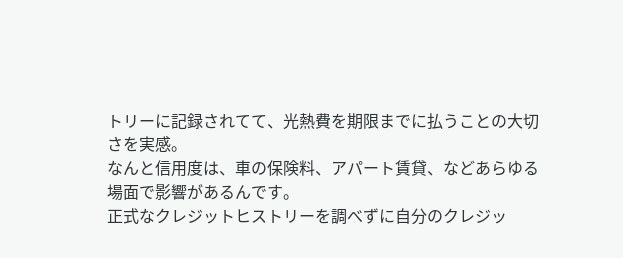トリーに記録されてて、光熱費を期限までに払うことの大切さを実感。
なんと信用度は、車の保険料、アパート賃貸、などあらゆる場面で影響があるんです。
正式なクレジットヒストリーを調べずに自分のクレジッ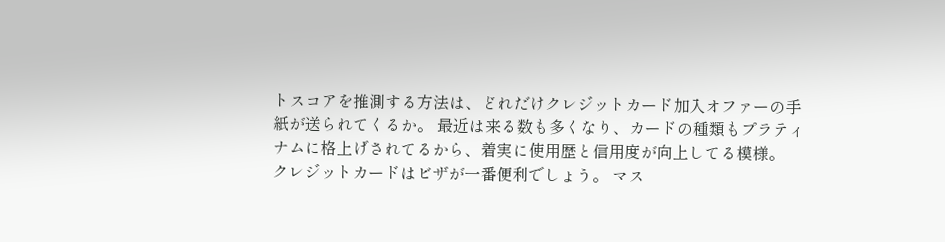トスコアを推測する方法は、どれだけクレジットカード加入オファーの手紙が送られてくるか。 最近は来る数も多くなり、カードの種類もプラティナムに格上げされてるから、着実に使用歴と信用度が向上してる模様。
クレジットカードはビザが一番便利でしょう。 マス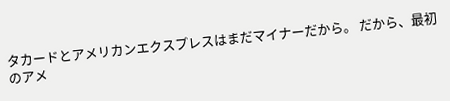タカードとアメリカンエクスプレスはまだマイナーだから。 だから、最初のアメ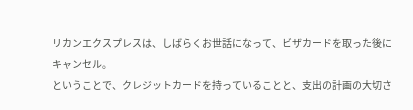リカンエクスプレスは、しばらくお世話になって、ビザカードを取った後に
キャンセル。
ということで、クレジットカードを持っていることと、支出の計画の大切さ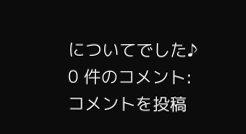についてでした♪
0 件のコメント:
コメントを投稿